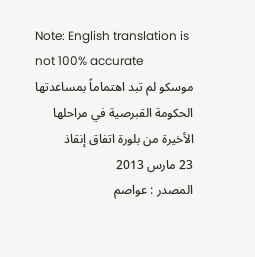Note: English translation is not 100% accurate
موسكو لم تبد اهتماماً بمساعدتها
الحكومة القبرصية في مراحلها الأخيرة من بلورة اتفاق إنقاذ
23 مارس 2013
المصدر : عواصم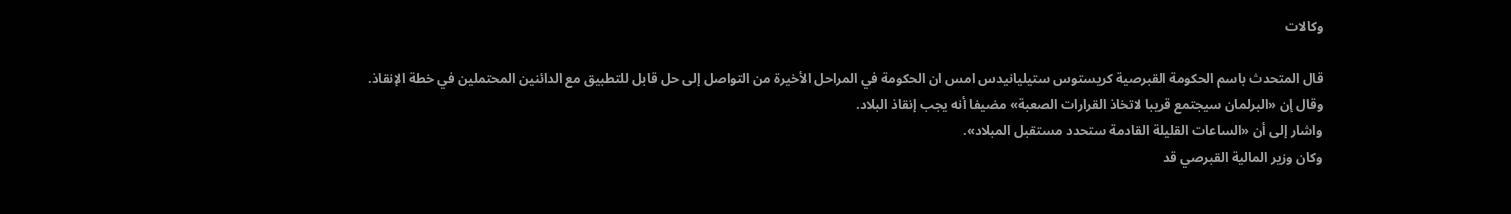وكالات

قال المتحدث باسم الحكومة القبرصية كريستوس ستيليانيدس امس ان الحكومة في المراحل الأخيرة من التواصل إلى حل قابل للتطبيق مع الدائنين المحتملين في خطة الإنقاذ.
وقال إن «البرلمان سيجتمع قريبا لاتخاذ القرارات الصعبة» مضيفا أنه يجب إنقاذ البلاد.
واشار إلى أن «الساعات القليلة القادمة ستحدد مستقبل المبلاد».
وكان وزير المالية القبرصي قد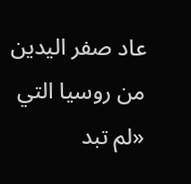عاد صفر اليدين من روسيا التي «لم تبد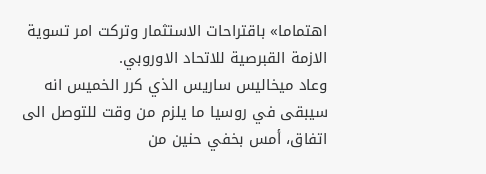اهتماما» باقتراحات الاستثمار وتركت امر تسوية الازمة القبرصية للاتحاد الاوروبي.
وعاد ميخاليس ساريس الذي كرر الخميس انه سيبقى في روسيا ما يلزم من وقت للتوصل الى اتفاق، أمس بخفي حنين من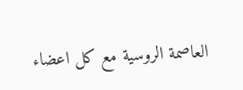العاصمة الروسية مع كل اعضاء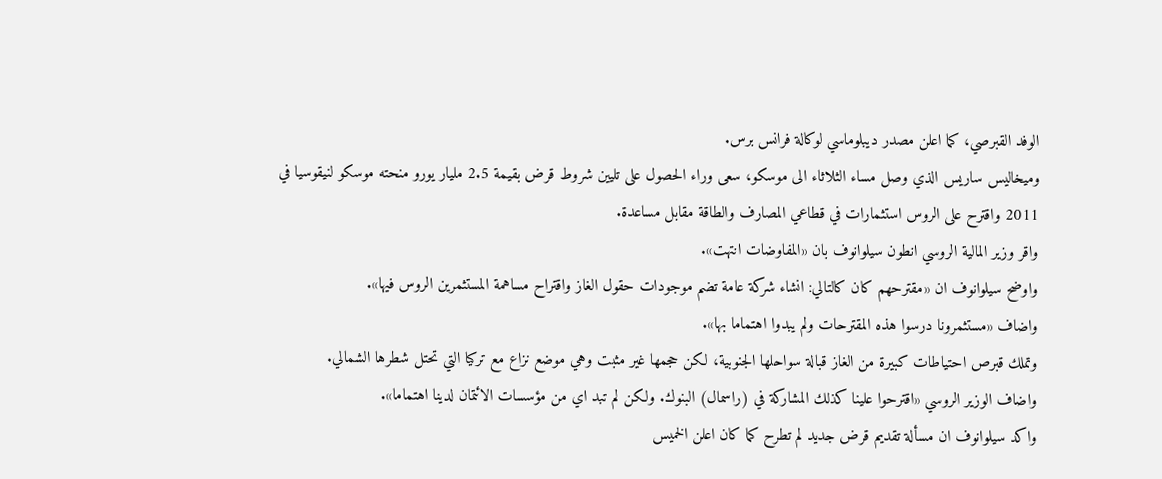الوفد القبرصي، كما اعلن مصدر ديبلوماسي لوكالة فرانس برس.
وميخاليس ساريس الذي وصل مساء الثلاثاء الى موسكو، سعى وراء الحصول على تليين شروط قرض بقيمة 2.5 مليار يورو منحته موسكو لنيقوسيا في 2011 واقترح على الروس استثمارات في قطاعي المصارف والطاقة مقابل مساعدة.
واقر وزير المالية الروسي انطون سيلوانوف بان «المفاوضات انتهت».
واوضح سيلوانوف ان «مقترحهم كان كالتالي: انشاء شركة عامة تضم موجودات حقول الغاز واقتراح مساهمة المستثمرين الروس فيها».
واضاف «مستثمرونا درسوا هذه المقترحات ولم يبدوا اهتماما بها».
وتملك قبرص احتياطات كبيرة من الغاز قبالة سواحلها الجنوبية، لكن حجمها غير مثبت وهي موضع نزاع مع تركيا التي تحتل شطرها الشمالي.
واضاف الوزير الروسي «اقترحوا علينا كذلك المشاركة في (راسمال) البنوك. ولكن لم تبد اي من مؤسسات الائتمان لدينا اهتماما».
واكد سيلوانوف ان مسألة تقديم قرض جديد لم تطرح كما كان اعلن الخميس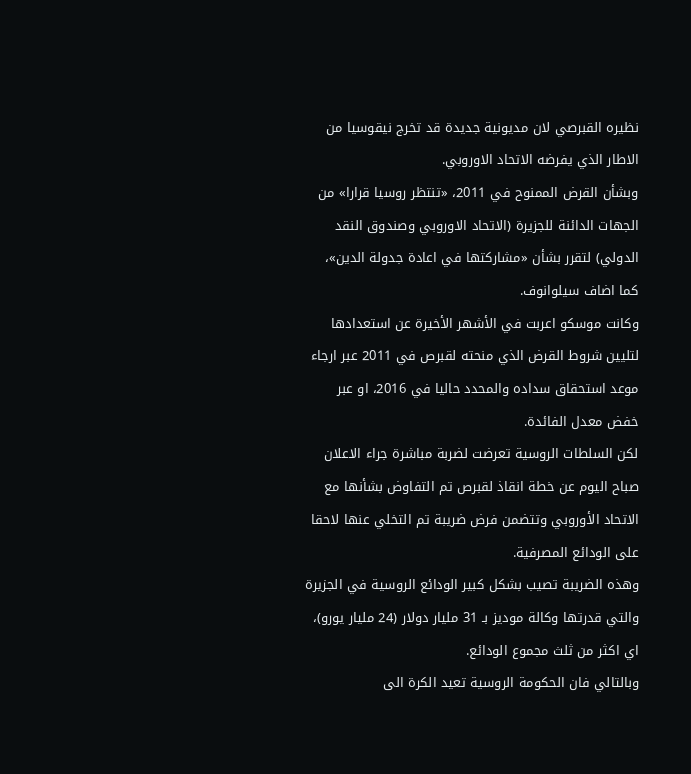نظيره القبرصي لان مديونية جديدة قد تخرج نيقوسيا من الاطار الذي يفرضه الاتحاد الاوروبي.
وبشأن القرض الممنوح في 2011، «تنتظر روسيا قرارا» من الجهات الدائنة للجزيرة (الاتحاد الاوروبي وصندوق النقد الدولي) لتقرر بشأن «مشاركتها في اعادة جدولة الدين»، كما اضاف سيلوانوف.
وكانت موسكو اعربت في الأشهر الأخيرة عن استعدادها لتليين شروط القرض الذي منحته لقبرص في 2011 عبر ارجاء موعد استحقاق سداده والمحدد حاليا في 2016، او عبر خفض معدل الفائدة.
لكن السلطات الروسية تعرضت لضربة مباشرة جراء الاعلان صباح اليوم عن خطة انقاذ لقبرص تم التفاوض بشأنها مع الاتحاد الأوروبي وتتضمن فرض ضريبة تم التخلي عنها لاحقا على الودائع المصرفية.
وهذه الضريبة تصيب بشكل كبير الودائع الروسية في الجزيرة والتي قدرتها وكالة موديز بـ 31 مليار دولار (24 مليار يورو)، اي اكثر من ثلث مجموع الودائع.
وبالتالي فان الحكومة الروسية تعيد الكرة الى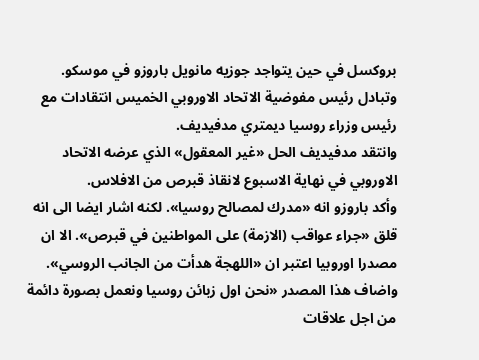بروكسل في حين يتواجد جوزيه مانويل باروزو في موسكو.
وتبادل رئيس مفوضية الاتحاد الاوروبي الخميس انتقادات مع رئيس وزراء روسيا ديمتري مدفيديف.
وانتقد مدفيديف الحل «غير المعقول» الذي عرضه الاتحاد الاوروبي في نهاية الاسبوع لانقاذ قبرص من الافلاس.
وأكد باروزو انه «مدرك لمصالح روسيا». لكنه اشار ايضا الى انه قلق «جراء عواقب (الازمة) على المواطنين في قبرص». الا ان مصدرا اوروبيا اعتبر ان «اللهجة هدأت من الجانب الروسي».
واضاف هذا المصدر «نحن اول زبائن روسيا ونعمل بصورة دائمة من اجل علاقات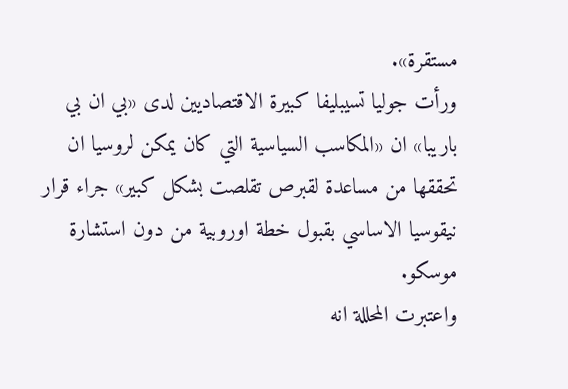مستقرة».
ورأت جوليا تسيبليفا كبيرة الاقتصاديين لدى «بي ان بي باريبا» ان «المكاسب السياسية التي كان يمكن لروسيا ان تحققها من مساعدة لقبرص تقلصت بشكل كبير» جراء قرار نيقوسيا الاساسي بقبول خطة اوروبية من دون استشارة موسكو.
واعتبرت المحللة انه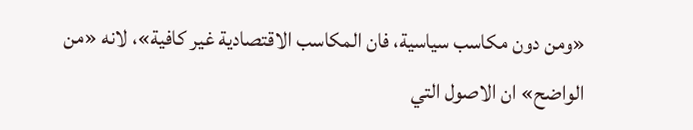«ومن دون مكاسب سياسية، فان المكاسب الاقتصادية غير كافية»، لانه «من الواضح» ان الاصول التي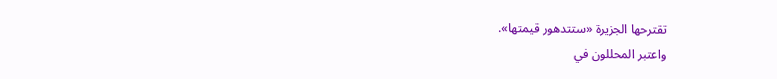تقترحها الجزيرة «ستتدهور قيمتها».
واعتبر المحللون في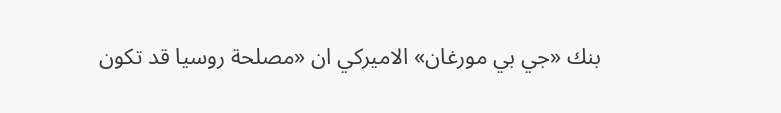بنك «جي بي مورغان» الاميركي ان «مصلحة روسيا قد تكون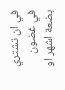في ان تشتري في غضون بضعة اشهر او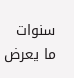سنوات ما يعرض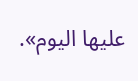عليها اليوم».